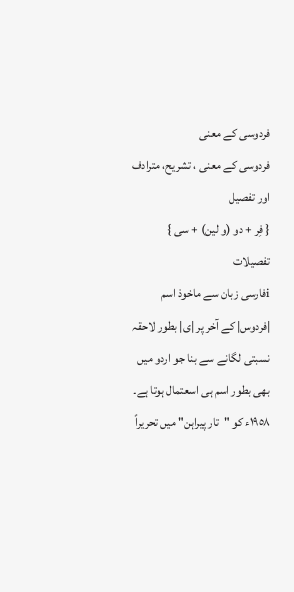فردوسی کے معنی
فردوسی کے معنی ، تشریح، مترادف اور تفصیل
{ فِر + دو (و لین) + سی }
تفصیلات
iفارسی زبان سے ماخوذ اسم |فردوس| کے آخر پر |ی| بطور لاحقہ نسبتی لگانے سے بنا جو اردو میں بھی بطور اسم ہی اسعتمال ہوتا ہے۔ ١٩٥٨ء کو "تار پیراہن" میں تحریراً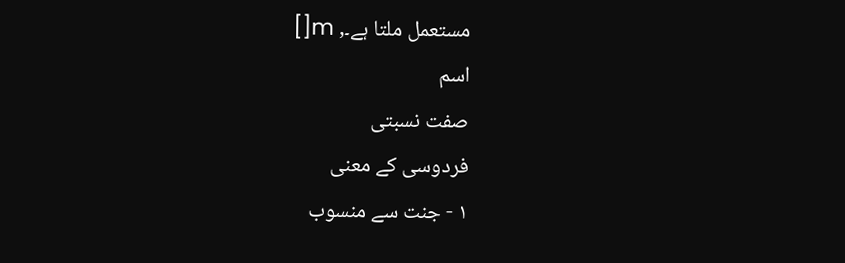مستعمل ملتا ہے۔, m[]
اسم
صفت نسبتی
فردوسی کے معنی
١ - جنت سے منسوب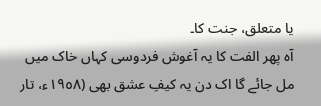یا متعلق، جنت کا۔
آہ پھر الفت کا یہ آغوش فردوسی کہاں خاک میں مل جائے گا اک دن یہ کیفِ عشق بھی (١٩٥٨ء، تار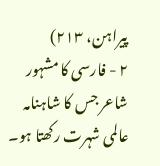پیراہن، ٢١٣)
٢ - فارسی کا مشہور شاعر جس کا شاہنامہ عالمی شہرت رکھتا ہو۔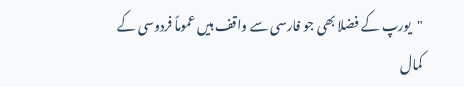"یورپ کے فضلا بھی جو فارسی سے واقف ہیں عموماً فردوسی کے کمال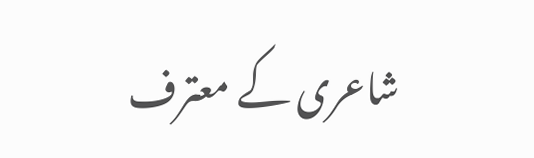شاعری کے معترف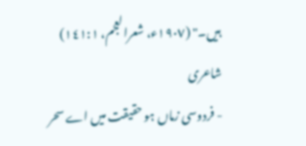ہیں۔" (١٩٠٧ء، شعرالعجم، ١٤١:١)
شاعری
- فردوسی زماں ہو حقیقت میں اے سحر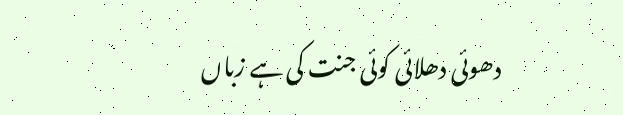دھوئی دھلائی کوئی جنت کی ہے زباں